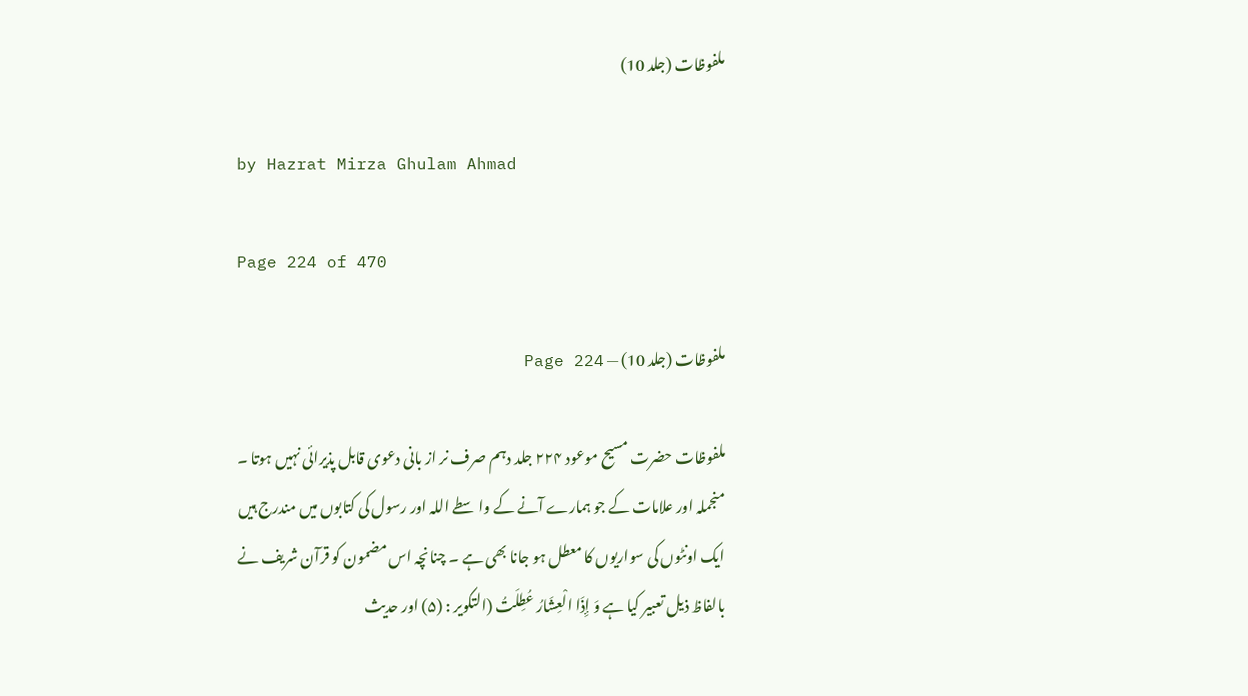ملفوظات (جلد 10)

by Hazrat Mirza Ghulam Ahmad

Page 224 of 470

ملفوظات (جلد 10) — Page 224

ملفوظات حضرت مسیح موعود ۲۲۴ جلد دہم صرف نر از بانی دعوی قابل پذیرائی نہیں ہوتا ۔ منجملہ اور علامات کے جو ہمارے آنے کے واسطے اللہ اور رسول کی کتابوں میں مندرج ہیں ایک اونٹوں کی سواریوں کا معطل ہو جانا بھی ہے ۔ چنانچہ اس مضمون کو قرآن شریف نے بالفاظ ذیل تعبیر کیا ہے وَ إِذَا الْعِشَارُ عُطِلَتُ (التکویر : (۵) اور حدیث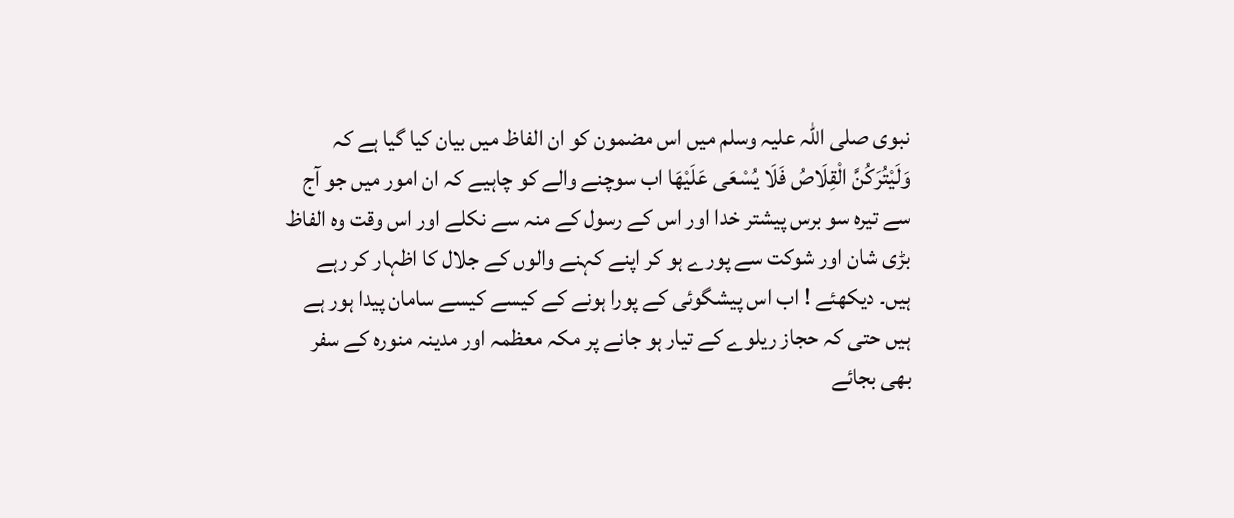نبوی صلی اللہ علیہ وسلم میں اس مضمون کو ان الفاظ میں بیان کیا گیا ہے کہ وَلَيْتُرَكُنَّ الْقِلَاصُ فَلَا يُسْعَى عَلَيْهَا اب سوچنے والے کو چاہیے کہ ان امور میں جو آج سے تیرہ سو برس پیشتر خدا اور اس کے رسول کے منہ سے نکلے اور اس وقت وہ الفاظ بڑی شان اور شوکت سے پورے ہو کر اپنے کہنے والوں کے جلال کا اظہار کر رہے ہیں۔ دیکھئے ! اب اس پیشگوئی کے پورا ہونے کے کیسے کیسے سامان پیدا ہور ہے ہیں حتی کہ حجاز ریلوے کے تیار ہو جانے پر مکہ معظمہ اور مدینہ منورہ کے سفر بھی بجائے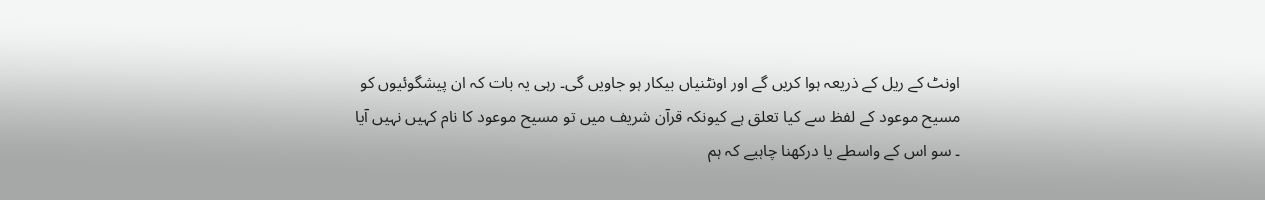اونٹ کے ریل کے ذریعہ ہوا کریں گے اور اونٹنیاں بیکار ہو جاویں گی۔ رہی یہ بات کہ ان پیشگوئیوں کو مسیح موعود کے لفظ سے کیا تعلق ہے کیونکہ قرآن شریف میں تو مسیح موعود کا نام کہیں نہیں آیا ۔ سو اس کے واسطے یا درکھنا چاہیے کہ ہم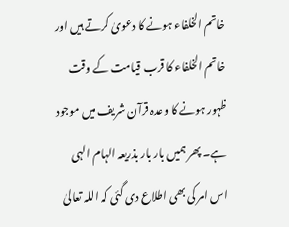خاتم الخلفاء ہونے کا دعویٰ کرتے ہیں اور خاتم الخلفاء کا قرب قیامت کے وقت ظہور ہونے کا وعدہ قرآن شریف میں موجود ہے۔ پھر ہمیں بار بار بذریعہ الہام الہی اس امر کی بھی اطلاع دی گئی کہ اللہ تعالیٰ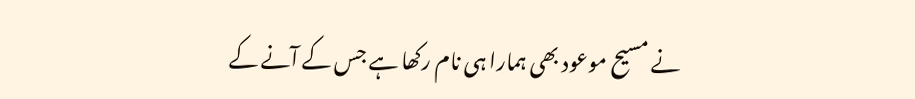نے مسیح موعود بھی ہمارا ہی نام رکھا ہے جس کے آنے کے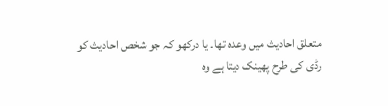متعلق احادیث میں وعدہ تھا۔ یا درکھو کہ جو شخص احادیث کو رڈی کی طرح پھینک دیتا ہے وہ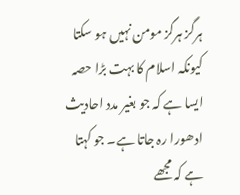ہرگز ہرگز مومن نہیں ہو سکتا کیونکہ اسلام کا بہت بڑا حصہ ایسا ہے کہ جو بغیر مدد احادیث ادھورا رہ جاتا ہے۔ جو کہتا ہے کہ مجھے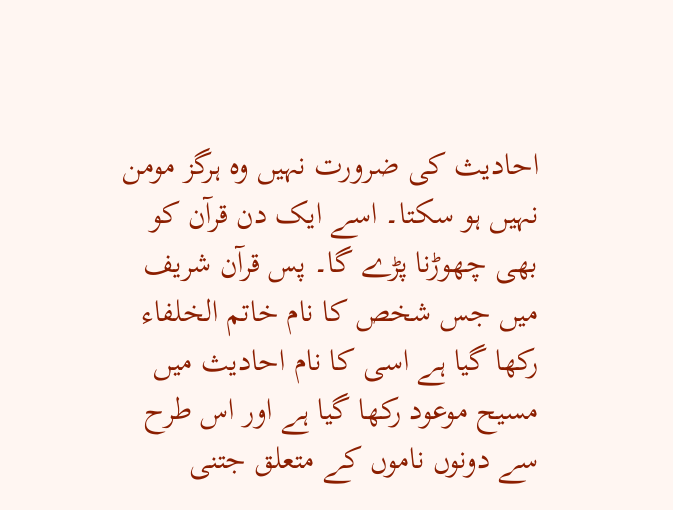احادیث کی ضرورت نہیں وہ ہرگز مومن نہیں ہو سکتا۔ اسے ایک دن قرآن کو بھی چھوڑنا پڑے گا۔ پس قرآن شریف میں جس شخص کا نام خاتم الخلفاء رکھا گیا ہے اسی کا نام احادیث میں مسیح موعود رکھا گیا ہے اور اس طرح سے دونوں ناموں کے متعلق جتنی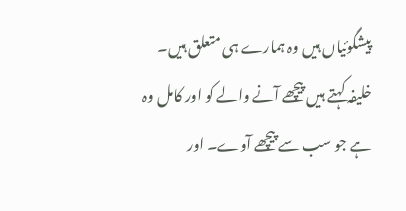پیشگوئیاں ہیں وہ ہمارے ہی متعلق ہیں۔ خلیفہ کہتے ہیں پیچھے آنے والے کو اور کامل وہ ہے جو سب سے پیچھے آوے۔ اور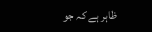ظاہر ہے کہ جو